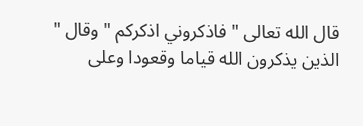قال الله تعالى " فاذكروني اذكركم " وقال " الذين يذكرون الله قياما وقعودا وعلى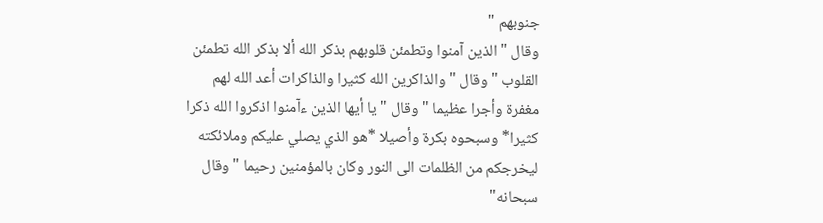جنوبهم "
وقال " الذين آمنوا وتطمئن قلوبهم بذكر الله ألا بذكر الله تطمئن القلوب " وقال " والذاكرين الله كثيرا والذاكرات أعد الله لهم مغفرة وأجرا عظيما " وقال " يا أيها الذين ءآمنوا اذكروا الله ذكرا كثيرا* وسبحوه بكرة وأصيلا *هو الذي يصلي عليكم وملائكته ليخرجكم من الظلمات الى النور وكان بالمؤمنين رحيما " وقال سبحانه"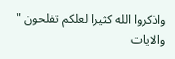واذكروا الله كثيرا لعلكم تفلحون "
والايات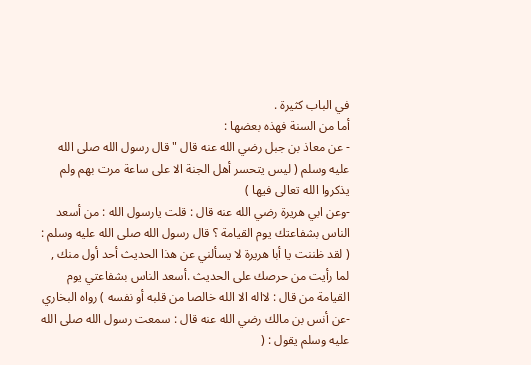في الباب كثيرة .
أما من السنة فهذه بعضها :
- عن معاذ بن جبل رضي الله عنه قال " قال رسول الله صلى الله عليه وسلم ( ليس يتحسر أهل الجنة الا على ساعة مرت بهم ولم يذكروا الله تعالى فيها )
-وعن ابي هريرة رضي الله عنه قال : قلت يارسول الله : من أسعد الناس بشفاعتك يوم القيامة ؟ قال رسول الله صلى الله عليه وسلم : ( لقد ظننت يا أبا هريرة لا يسألني عن هذا الحديث أحد أول منك , لما رأيت من حرصك على الحديث .أسعد الناس بشفاعتي يوم القيامة من قال : لااله الا الله خالصا من قلبه أو نفسه ) رواه البخاري
-عن أنس بن مالك رضي الله عنه قال : سمعت رسول الله صلى الله عليه وسلم يقول : (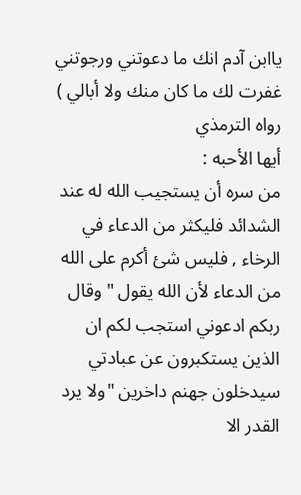ياابن آدم انك ما دعوتني ورجوتني غفرت لك ما كان منك ولا أبالي ) رواه الترمذي
أيها الأحبه :
من سره أن يستجيب الله له عند الشدائد فليكثر من الدعاء في الرخاء , فليس شئ أكرم على الله من الدعاء لأن الله يقول " وقال ربكم ادعوني استجب لكم ان الذين يستكبرون عن عبادتي سيدخلون جهنم داخرين "ولا يرد القدر الا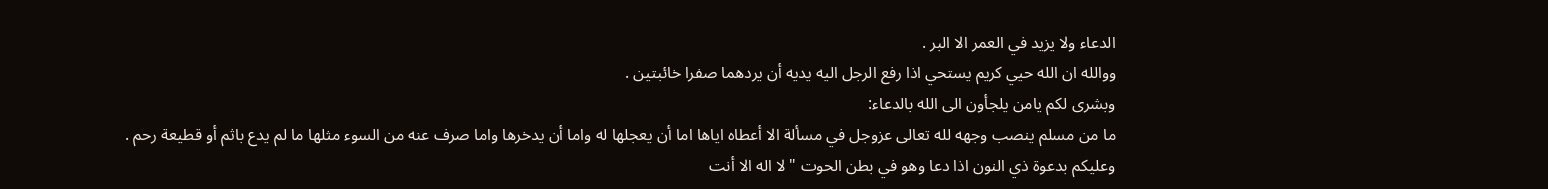الدعاء ولا يزيد في العمر الا البر .
ووالله ان الله حيي كريم يستحي اذا رفع الرجل اليه يديه أن يردهما صفرا خائبتين .
وبشرى لكم يامن يلجأون الى الله بالدعاء:
ما من مسلم ينصب وجهه لله تعالى عزوجل في مسألة الا أعطاه اياها اما أن يعجلها له واما أن يدخرها واما صرف عنه من السوء مثلها ما لم يدع باثم أو قطيعة رحم .
وعليكم بدعوة ذي النون اذا دعا وهو في بطن الحوت " لا اله الا أنت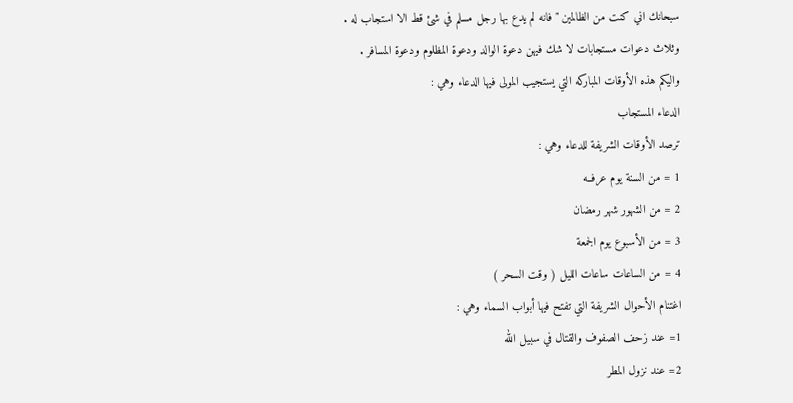سبحانك اني كنت من الظالمين " فانه لم يدع بها رجل مسلم في شئ قط الا استجاب له .
وثلاث دعوات مستجابات لا شك فيهن دعوة الوالد ودعوة المظلوم ودعوة المسافر .
واليكم هذه الأوقات المباركه التي يستجيب المولى فيها الدعاء وهي :
الدعاء المستجاب
ترصد الأوقات الشريفة للدعاء وهي :
1 = من السنة يوم عرفــه
2 = من الشهور شهر رمضان
3 = من الأسبوع يوم الجمعة
4 = من الساعات ساعات الليل ( وقت السحر )
اغتنام الأحوال الشريفة التي تفتح فيها أبواب السماء وهي :
1= عند زحف الصفوف والقتال في سبيل الله
2= عند نزول المطر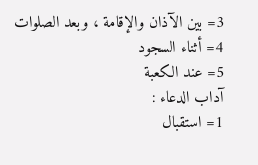3= بين الآذان والإقامة ، وبعد الصلوات
4= أثناء السجود
5= عند الكعبة
آداب الدعاء :
1= استقبال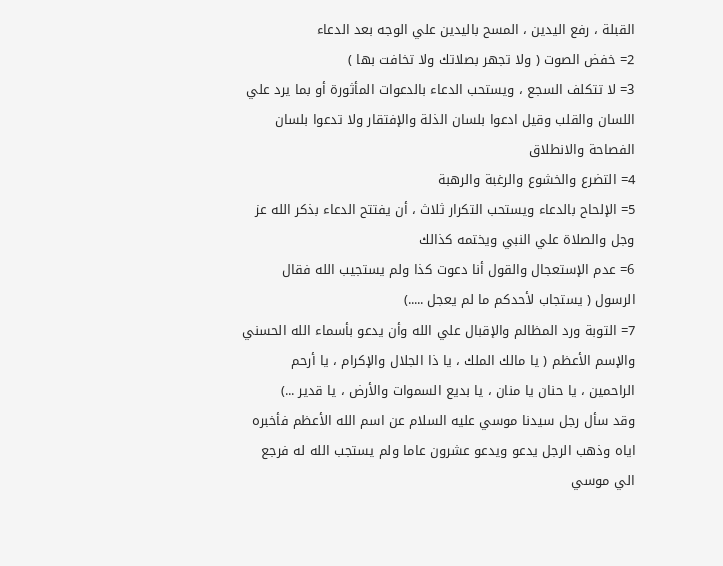القبلة ، رفع اليدين ، المسح باليدين علي الوجه بعد الدعاء
2= خفض الصوت ( ولا تجهر بصلاتك ولا تخافت بها )
3= لا تتكلف السجع ، ويستحب الدعاء بالدعوات المأثورة أو بما يرد علي اللسان والقلب وقيل ادعوا بلسان الذلة والإفتقار ولا تدعوا بلسان الفصاحة والانطلاق
4= التضرع والخشوع والرغبة والرهبة
5= الإلحاح بالدعاء ويستحب التكرار ثلاث ، أن يفتتح الدعاء بذكر الله عز وجل والصلاة علي النبي ويختمه كذالك
6= عدم الإستعجال والقول أنا دعوت كذا ولم يستجيب الله فقال الرسول ( يستجاب لأحدكم ما لم يعجل .....)
7= التوبة ورد المظالم والإقبال علي الله وأن يدعو بأسماء الله الحسني والإسم الأعظم ( يا مالك الملك ، يا ذا الجلال والإكرام ، يا أرحم الراحمين ، يا حنان يا منان ، يا بديع السموات والأرض ، يا قدير ...)
وقد سأل رجل سيدنا موسي عليه السلام عن اسم الله الأعظم فأخبره اياه وذهب الرجل يدعو ويدعو عشرون عاما ولم يستجب الله له فرجع الي موسي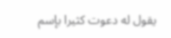يقول له دعوت كثيرا بإسم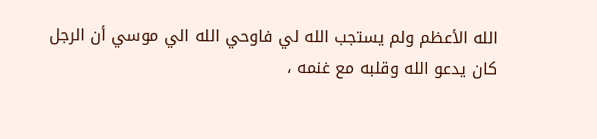الله الأعظم ولم يستجب الله لي فاوحي الله الي موسي أن الرجل كان يدعو الله وقلبه مع غنمه ،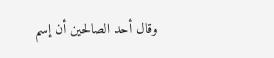وقال أحد الصالحين أن إسم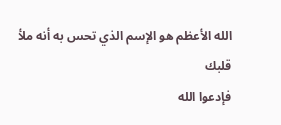الله الأعظم هو الإسم الذي تحس به أنه ملأ قلبك
فإدعوا الله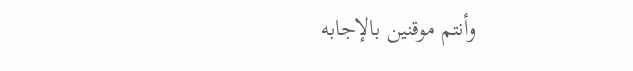وأنتم موقنين بالإجابه